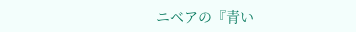ニベアの『青い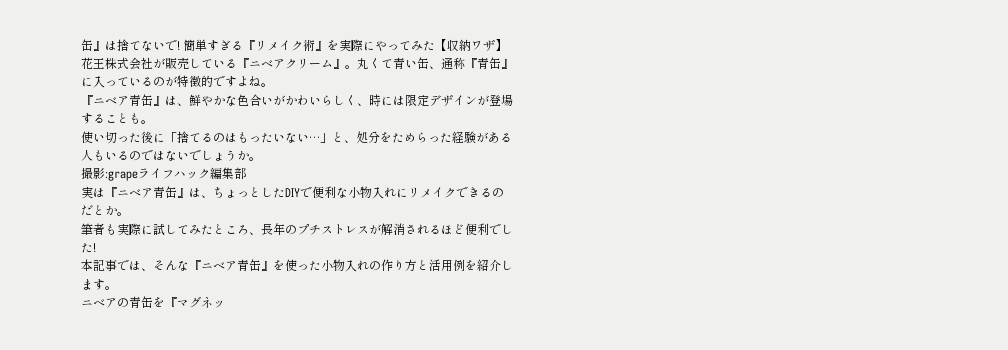缶』は捨てないで! 簡単すぎる『リメイク術』を実際にやってみた【収納ワザ】
花王株式会社が販売している『ニベアクリーム』。丸くて青い缶、通称『青缶』に入っているのが特徴的ですよね。
『ニベア青缶』は、鮮やかな色合いがかわいらしく、時には限定デザインが登場することも。
使い切った後に「捨てるのはもったいない…」と、処分をためらった経験がある人もいるのではないでしょうか。
撮影:grapeライフハック編集部
実は『ニベア青缶』は、ちょっとしたDIYで便利な小物入れにリメイクできるのだとか。
筆者も実際に試してみたところ、長年のプチストレスが解消されるほど便利でした!
本記事では、そんな『ニベア青缶』を使った小物入れの作り方と活用例を紹介します。
ニベアの青缶を『マグネッ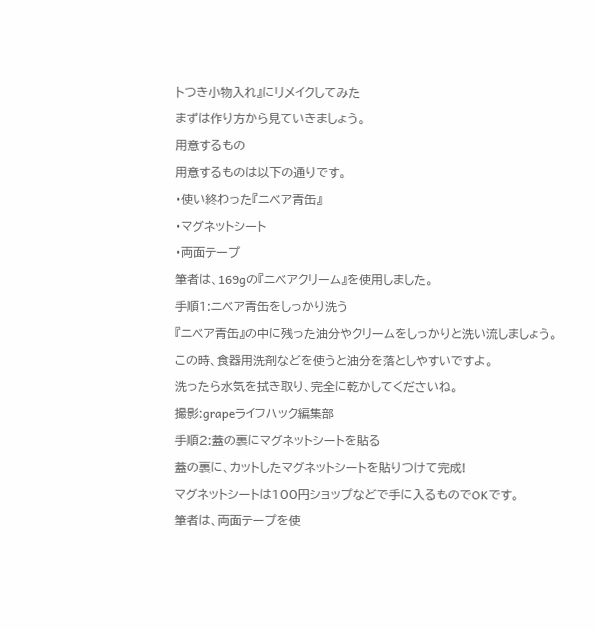トつき小物入れ』にリメイクしてみた
まずは作り方から見ていきましょう。
用意するもの
用意するものは以下の通りです。
・使い終わった『ニベア青缶』
・マグネットシート
・両面テープ
筆者は、169gの『ニベアクリーム』を使用しました。
手順1:ニベア青缶をしっかり洗う
『ニベア青缶』の中に残った油分やクリームをしっかりと洗い流しましょう。
この時、食器用洗剤などを使うと油分を落としやすいですよ。
洗ったら水気を拭き取り、完全に乾かしてくださいね。
撮影:grapeライフハック編集部
手順2:蓋の裏にマグネットシートを貼る
蓋の裏に、カットしたマグネットシートを貼りつけて完成!
マグネットシートは100円ショップなどで手に入るものでOKです。
筆者は、両面テープを使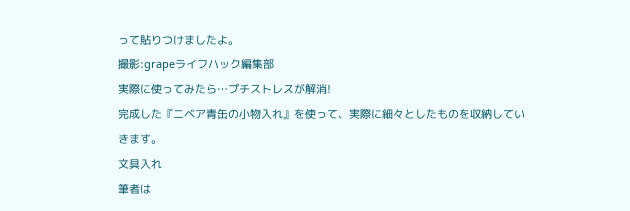って貼りつけましたよ。
撮影:grapeライフハック編集部
実際に使ってみたら…プチストレスが解消!
完成した『ニベア青缶の小物入れ』を使って、実際に細々としたものを収納していきます。
文具入れ
筆者は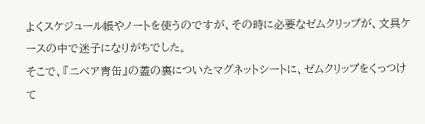よくスケジュール帳やノートを使うのですが、その時に必要なゼムクリップが、文具ケースの中で迷子になりがちでした。
そこで、『ニベア青缶』の蓋の裏についたマグネットシートに、ゼムクリップをくっつけて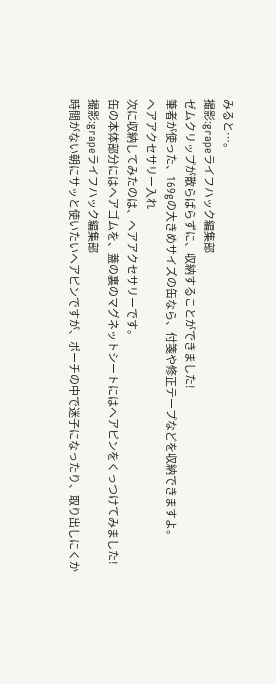みると…。
撮影:grapeライフハック編集部
ゼムクリップが散らばらずに、収納することができました!
筆者が使った、169gの大きめサイズの缶なら、付箋や修正テープなどを収納できますよ。
ヘアアクセサリー入れ
次に収納してみたのは、ヘアアクセサリーです。
缶の本体部分にはヘアゴムを、蓋の裏のマグネットシートにはヘアピンをくっつけてみました!
撮影:grapeライフハック編集部
時間がない朝にサッと使いたいヘアピンですが、ポーチの中で迷子になったり、取り出しにくか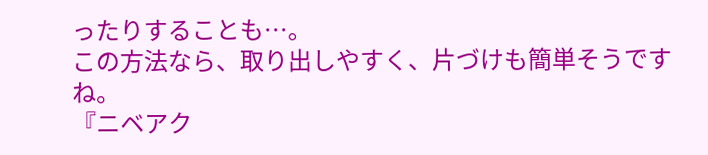ったりすることも…。
この方法なら、取り出しやすく、片づけも簡単そうですね。
『ニベアク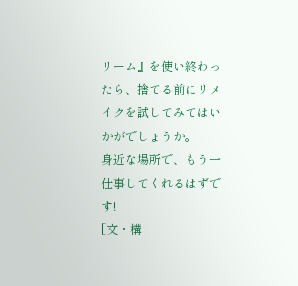リーム』を使い終わったら、捨てる前にリメイクを試してみてはいかがでしょうか。
身近な場所で、もう一仕事してくれるはずです!
[文・構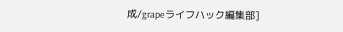成/grapeライフハック編集部]